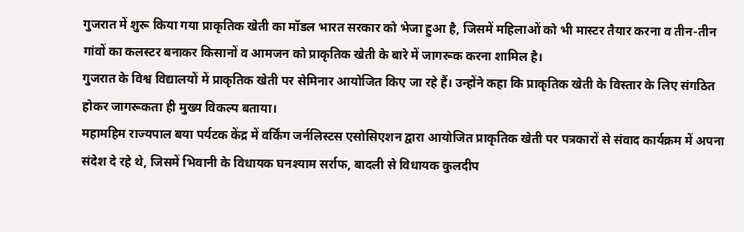गुजरात में शुरू किया गया प्राकृतिक खेती का मॉडल भारत सरकार को भेजा हुआ है, जिसमें महिलाओं को भी मास्टर तैयार करना व तीन-तीन गांवों का कलस्टर बनाकर किसानों व आमजन को प्राकृतिक खेती के बारे में जागरूक करना शामिल है।
गुजरात के विश्व विद्यालयों में प्राकृतिक खेती पर सेमिनार आयोजित किए जा रहे हैं। उन्होंने कहा कि प्राकृतिक खेती के विस्तार के लिए संगठित होकर जागरूकता ही मुख्य विकल्प बताया।
महामहिम राज्यपाल बया पर्यटक केंद्र में वर्किंग जर्नलिस्टस एसोसिएशन द्वारा आयोजित प्राकृतिक खेती पर पत्रकारों से संवाद कार्यक्रम में अपना संदेश दे रहे थे, जिसमें भिवानी के विधायक घनश्याम सर्राफ, बादली से विधायक कुलदीप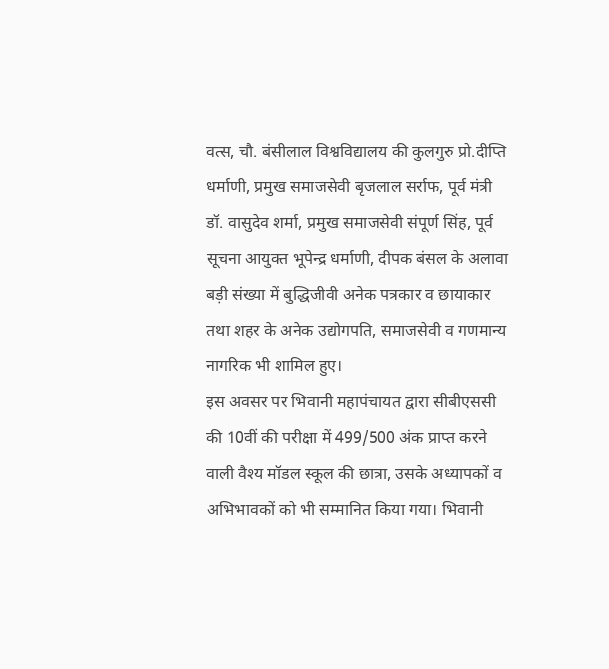वत्स, चौ. बंसीलाल विश्वविद्यालय की कुलगुरु प्रो.दीप्ति धर्माणी, प्रमुख समाजसेवी बृजलाल सर्राफ, पूर्व मंत्री डॉ. वासुदेव शर्मा, प्रमुख समाजसेवी संपूर्ण सिंह, पूर्व सूचना आयुक्त भूपेन्द्र धर्माणी, दीपक बंसल के अलावा बड़ी संख्या में बुद्धिजीवी अनेक पत्रकार व छायाकार तथा शहर के अनेक उद्योगपति, समाजसेवी व गणमान्य नागरिक भी शामिल हुए।
इस अवसर पर भिवानी महापंचायत द्वारा सीबीएससी की 10वीं की परीक्षा में 499/500 अंक प्राप्त करने वाली वैश्य मॉडल स्कूल की छात्रा, उसके अध्यापकों व अभिभावकों को भी सम्मानित किया गया। भिवानी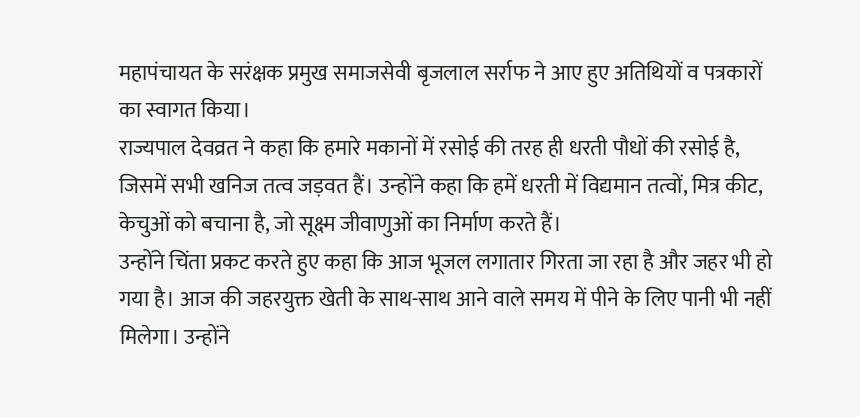महापंचायत के सरंक्षक प्रमुख समाजसेवी बृजलाल सर्राफ ने आए हुए अतिथियों व पत्रकारों का स्वागत किया।
राज्यपाल देवव्रत ने कहा कि हमारे मकानों में रसोई की तरह ही धरती पौधों की रसोई है, जिसमें सभी खनिज तत्व जड़वत हैं। उन्होंने कहा कि हमें धरती में विद्यमान तत्वों, मित्र कीट, केचुओं को बचाना है, जो सूक्ष्म जीवाणुओं का निर्माण करते हैं।
उन्होंने चिंता प्रकट करते हुए कहा कि आज भूजल लगातार गिरता जा रहा है और जहर भी हो गया है। आज की जहरयुक्त खेती के साथ-साथ आने वाले समय में पीने के लिए पानी भी नहीं मिलेगा। उन्होंने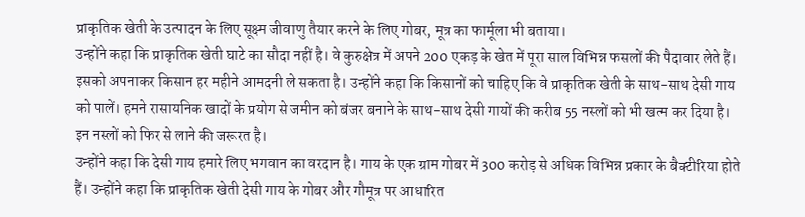प्राकृतिक खेती के उत्पादन के लिए सूक्ष्म जीवाणु तैयार करने के लिए गोबर, मूत्र का फार्मूला भी बताया।
उन्होंने कहा कि प्राकृतिक खेती घाटे का सौदा नहीं है। वे कुरुक्षेत्र में अपने 200 एकड़ के खेत में पूरा साल विभिन्न फसलों की पैदावार लेते हैं। इसको अपनाकर किसान हर महीने आमदनी ले सकता है। उन्होंने कहा कि किसानों को चाहिए कि वे प्राकृतिक खेती के साथ-साथ देसी गाय को पालें। हमने रासायनिक खादों के प्रयोग से जमीन को बंजर बनाने के साथ-साथ देसी गायों की करीब 55 नस्लों को भी खत्म कर दिया है। इन नस्लों को फिर से लाने की जरूरत है।
उन्होंने कहा कि देसी गाय हमारे लिए भगवान का वरदान है। गाय के एक ग्राम गोबर में 300 करोड़ से अधिक विभिन्न प्रकार के बैक्टीरिया होते हैं। उन्होंने कहा कि प्राकृतिक खेती देसी गाय के गोबर और गौमूत्र पर आधारित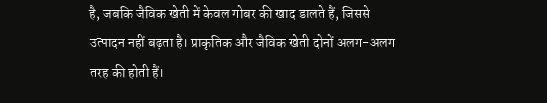है, जबकि जैविक खेती में केवल गोबर की खाद डालते हैं, जिससे उत्पादन नहीं बढ़ता है। प्राकृतिक और जैविक खेती दोनों अलग-अलग तरह की होती हैं।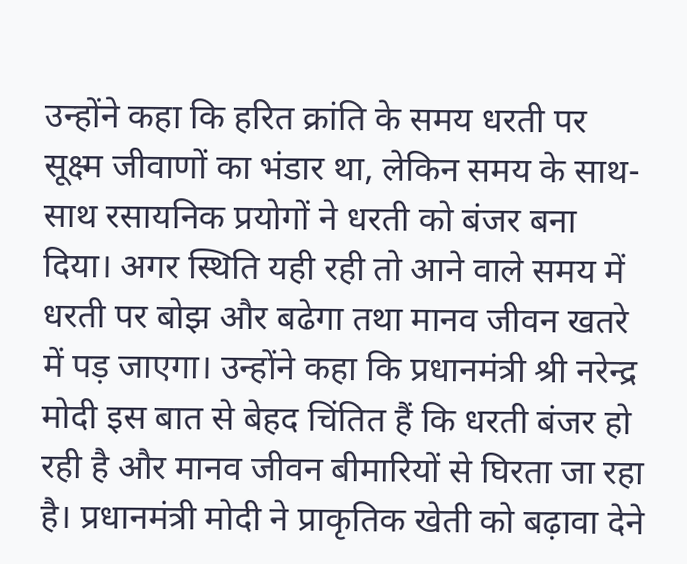उन्होंने कहा कि हरित क्रांति के समय धरती पर सूक्ष्म जीवाणों का भंडार था, लेकिन समय के साथ-साथ रसायनिक प्रयोगों ने धरती को बंजर बना दिया। अगर स्थिति यही रही तो आने वाले समय में धरती पर बोझ और बढेगा तथा मानव जीवन खतरे में पड़ जाएगा। उन्होंने कहा कि प्रधानमंत्री श्री नरेन्द्र मोदी इस बात से बेहद चिंतित हैं कि धरती बंजर हो रही है और मानव जीवन बीमारियों से घिरता जा रहा है। प्रधानमंत्री मोदी ने प्राकृतिक खेती को बढ़ावा देने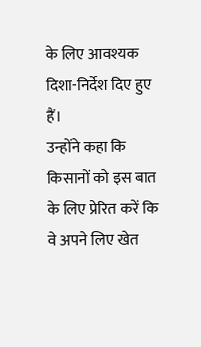के लिए आवश्यक दिशा-निर्देश दिए हुए हैं।
उन्होंने कहा कि किसानों को इस बात के लिए प्रेरित करें कि वे अपने लिए खेत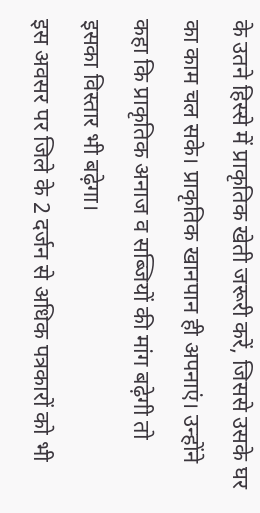के उतने हिस्से में प्राकृतिक खेती जरूरी करें, जिससे उसके घर का काम चल सके। प्राकृतिक खानपान ही अपनाएं। उन्होंने कहा कि प्राकृतिक अनाज व सब्जियों की मांग बढ़ेगी तो इसका विस्तार भी बढ़ेगा।
इस अवसर पर जिले के 2 दर्जन से अधिक पत्रकारों को भी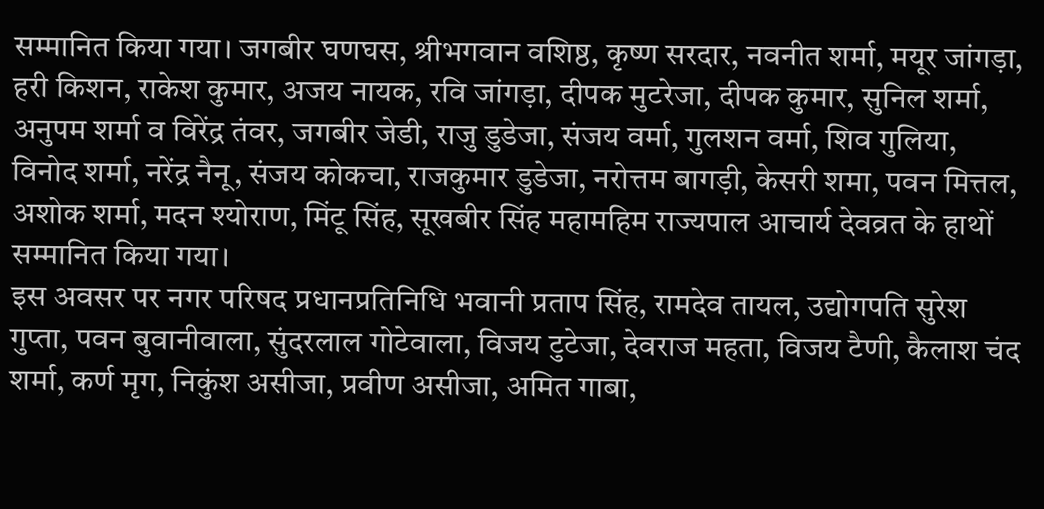सम्मानित किया गया। जगबीर घणघस, श्रीभगवान वशिष्ठ, कृष्ण सरदार, नवनीत शर्मा, मयूर जांगड़ा, हरी किशन, राकेश कुमार, अजय नायक, रवि जांगड़ा, दीपक मुटरेजा, दीपक कुमार, सुनिल शर्मा, अनुपम शर्मा व विरेंद्र तंवर, जगबीर जेडी, राजु डुडेजा, संजय वर्मा, गुलशन वर्मा, शिव गुलिया, विनोद शर्मा, नरेंद्र नैनू, संजय कोकचा, राजकुमार डुडेजा, नरोत्तम बागड़ी, केसरी शमा, पवन मित्तल, अशोक शर्मा, मदन श्योराण, मिंटू सिंह, सूखबीर सिंह महामहिम राज्यपाल आचार्य देवव्रत के हाथों सम्मानित किया गया।
इस अवसर पर नगर परिषद प्रधानप्रतिनिधि भवानी प्रताप सिंह, रामदेव तायल, उद्योगपति सुरेश गुप्ता, पवन बुवानीवाला, सुंदरलाल गोटेवाला, विजय टुटेजा, देवराज महता, विजय टैणी, कैलाश चंद शर्मा, कर्ण मृग, निकुंश असीजा, प्रवीण असीजा, अमित गाबा,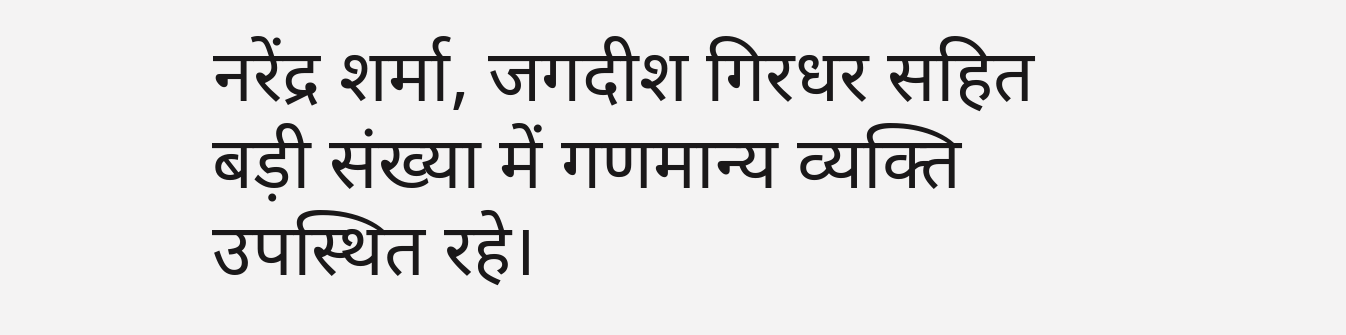नरेंद्र शर्मा, जगदीश गिरधर सहित बड़ी संख्या में गणमान्य व्यक्ति उपस्थित रहे।